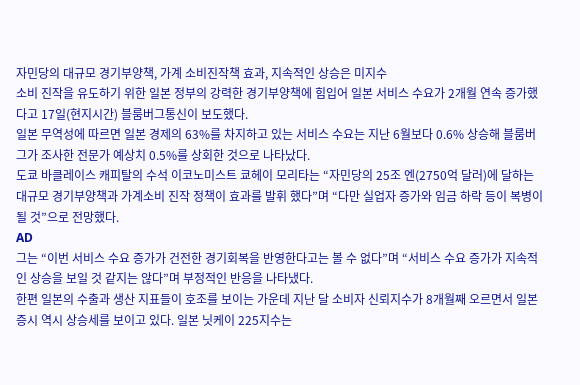자민당의 대규모 경기부양책, 가계 소비진작책 효과, 지속적인 상승은 미지수
소비 진작을 유도하기 위한 일본 정부의 강력한 경기부양책에 힘입어 일본 서비스 수요가 2개월 연속 증가했다고 17일(현지시간) 블룸버그통신이 보도했다.
일본 무역성에 따르면 일본 경제의 63%를 차지하고 있는 서비스 수요는 지난 6월보다 0.6% 상승해 블룸버그가 조사한 전문가 예상치 0.5%를 상회한 것으로 나타났다.
도쿄 바클레이스 캐피탈의 수석 이코노미스트 쿄헤이 모리타는 “자민당의 25조 엔(2750억 달러)에 달하는 대규모 경기부양책과 가계소비 진작 정책이 효과를 발휘 했다”며 “다만 실업자 증가와 임금 하락 등이 복병이 될 것”으로 전망했다.
AD
그는 “이번 서비스 수요 증가가 건전한 경기회복을 반영한다고는 볼 수 없다”며 “서비스 수요 증가가 지속적인 상승을 보일 것 같지는 않다”며 부정적인 반응을 나타냈다.
한편 일본의 수출과 생산 지표들이 호조를 보이는 가운데 지난 달 소비자 신뢰지수가 8개월째 오르면서 일본 증시 역시 상승세를 보이고 있다. 일본 닛케이 225지수는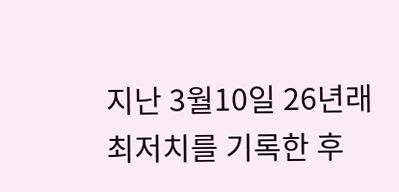지난 3월10일 26년래 최저치를 기록한 후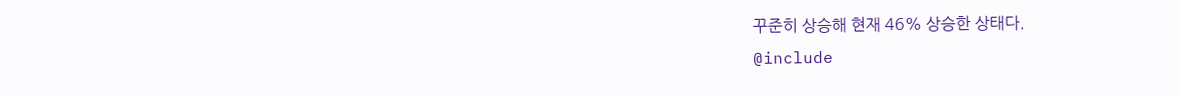꾸준히 상승해 현재 46% 상승한 상태다.
@include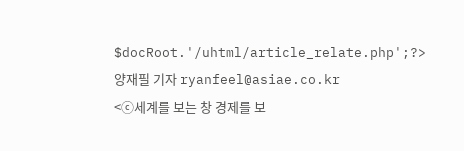$docRoot.'/uhtml/article_relate.php';?>
양재필 기자 ryanfeel@asiae.co.kr
<ⓒ세계를 보는 창 경제를 보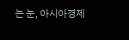는 눈, 아시아경제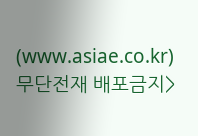(www.asiae.co.kr) 무단전재 배포금지>